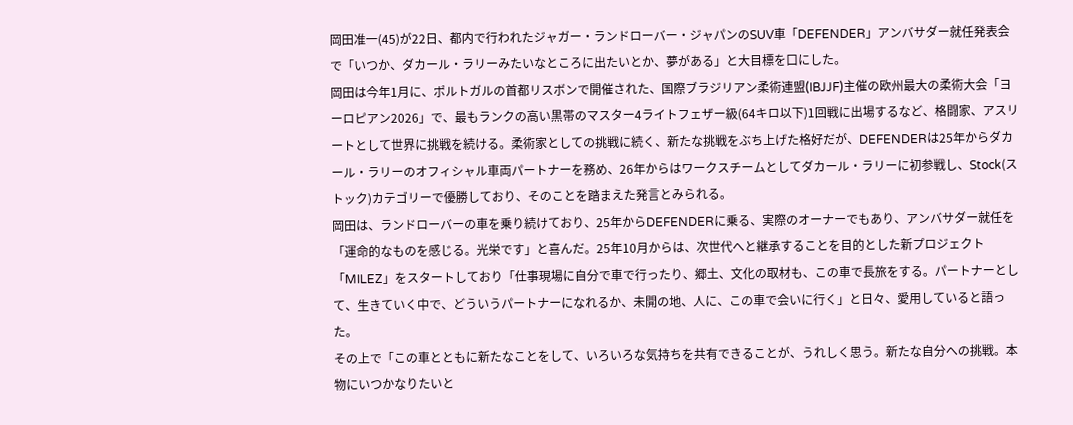岡田准一(45)が22日、都内で行われたジャガー・ランドローバー・ジャパンのSUV車「DEFENDER」アンバサダー就任発表会で「いつか、ダカール・ラリーみたいなところに出たいとか、夢がある」と大目標を口にした。
岡田は今年1月に、ポルトガルの首都リスボンで開催された、国際ブラジリアン柔術連盟(IBJJF)主催の欧州最大の柔術大会「ヨーロピアン2026」で、最もランクの高い黒帯のマスター4ライトフェザー級(64キロ以下)1回戦に出場するなど、格闘家、アスリートとして世界に挑戦を続ける。柔術家としての挑戦に続く、新たな挑戦をぶち上げた格好だが、DEFENDERは25年からダカール・ラリーのオフィシャル車両パートナーを務め、26年からはワークスチームとしてダカール・ラリーに初参戦し、Stock(ストック)カテゴリーで優勝しており、そのことを踏まえた発言とみられる。
岡田は、ランドローバーの車を乗り続けており、25年からDEFENDERに乗る、実際のオーナーでもあり、アンバサダー就任を「運命的なものを感じる。光栄です」と喜んだ。25年10月からは、次世代へと継承することを目的とした新プロジェクト「MILEZ」をスタートしており「仕事現場に自分で車で行ったり、郷土、文化の取材も、この車で長旅をする。パートナーとして、生きていく中で、どういうパートナーになれるか、未開の地、人に、この車で会いに行く」と日々、愛用していると語った。
その上で「この車とともに新たなことをして、いろいろな気持ちを共有できることが、うれしく思う。新たな自分への挑戦。本物にいつかなりたいと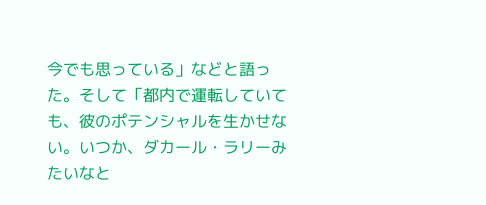今でも思っている」などと語った。そして「都内で運転していても、彼のポテンシャルを生かせない。いつか、ダカール・ラリーみたいなと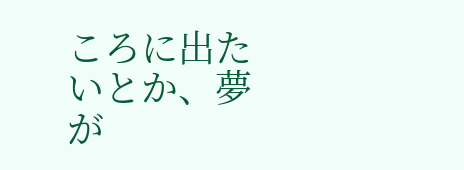ころに出たいとか、夢が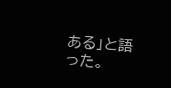ある」と語った。